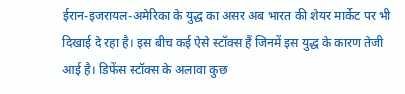ईरान-इजरायल-अमेरिका के युद्ध का असर अब भारत की शेयर मार्केट पर भी दिखाई दे रहा है। इस बीच कई ऐसे स्टॉक्स हैं जिनमें इस युद्ध के कारण तेजी आई है। डिफेंस स्टॉक्स के अलावा कुछ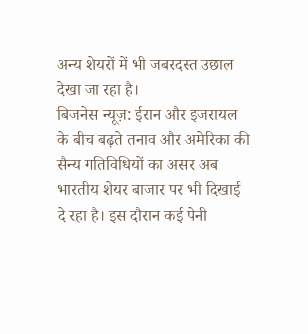अन्य शेयरों में भी जबरदस्त उछाल देखा जा रहा है।
बिजनेस न्यूज़: ईरान और इजरायल के बीच बढ़ते तनाव और अमेरिका की सैन्य गतिविधियों का असर अब भारतीय शेयर बाजार पर भी दिखाई दे रहा है। इस दौरान कई पेनी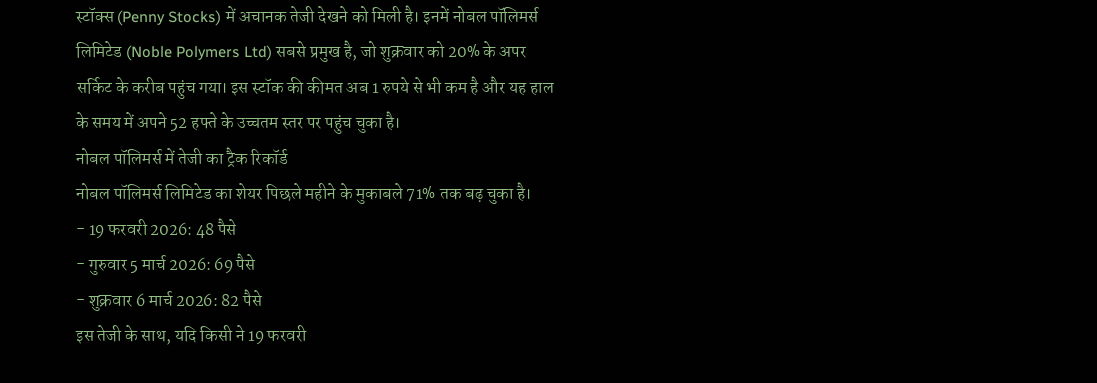स्टॉक्स (Penny Stocks) में अचानक तेजी देखने को मिली है। इनमें नोबल पॉलिमर्स लिमिटेड (Noble Polymers Ltd) सबसे प्रमुख है, जो शुक्रवार को 20% के अपर सर्किट के करीब पहुंच गया। इस स्टॉक की कीमत अब 1 रुपये से भी कम है और यह हाल के समय में अपने 52 हफ्ते के उच्चतम स्तर पर पहुंच चुका है।
नोबल पॉलिमर्स में तेजी का ट्रैक रिकॉर्ड
नोबल पॉलिमर्स लिमिटेड का शेयर पिछले महीने के मुकाबले 71% तक बढ़ चुका है।
- 19 फरवरी 2026: 48 पैसे
- गुरुवार 5 मार्च 2026: 69 पैसे
- शुक्रवार 6 मार्च 2026: 82 पैसे
इस तेजी के साथ, यदि किसी ने 19 फरवरी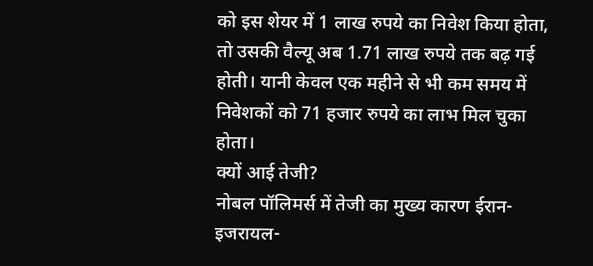को इस शेयर में 1 लाख रुपये का निवेश किया होता, तो उसकी वैल्यू अब 1.71 लाख रुपये तक बढ़ गई होती। यानी केवल एक महीने से भी कम समय में निवेशकों को 71 हजार रुपये का लाभ मिल चुका होता।
क्यों आई तेजी?
नोबल पॉलिमर्स में तेजी का मुख्य कारण ईरान-इजरायल-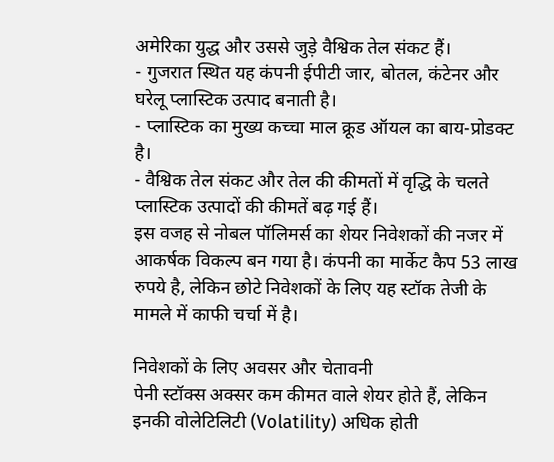अमेरिका युद्ध और उससे जुड़े वैश्विक तेल संकट हैं।
- गुजरात स्थित यह कंपनी ईपीटी जार, बोतल, कंटेनर और घरेलू प्लास्टिक उत्पाद बनाती है।
- प्लास्टिक का मुख्य कच्चा माल क्रूड ऑयल का बाय-प्रोडक्ट है।
- वैश्विक तेल संकट और तेल की कीमतों में वृद्धि के चलते प्लास्टिक उत्पादों की कीमतें बढ़ गई हैं।
इस वजह से नोबल पॉलिमर्स का शेयर निवेशकों की नजर में आकर्षक विकल्प बन गया है। कंपनी का मार्केट कैप 53 लाख रुपये है, लेकिन छोटे निवेशकों के लिए यह स्टॉक तेजी के मामले में काफी चर्चा में है।

निवेशकों के लिए अवसर और चेतावनी
पेनी स्टॉक्स अक्सर कम कीमत वाले शेयर होते हैं, लेकिन इनकी वोलेटिलिटी (Volatility) अधिक होती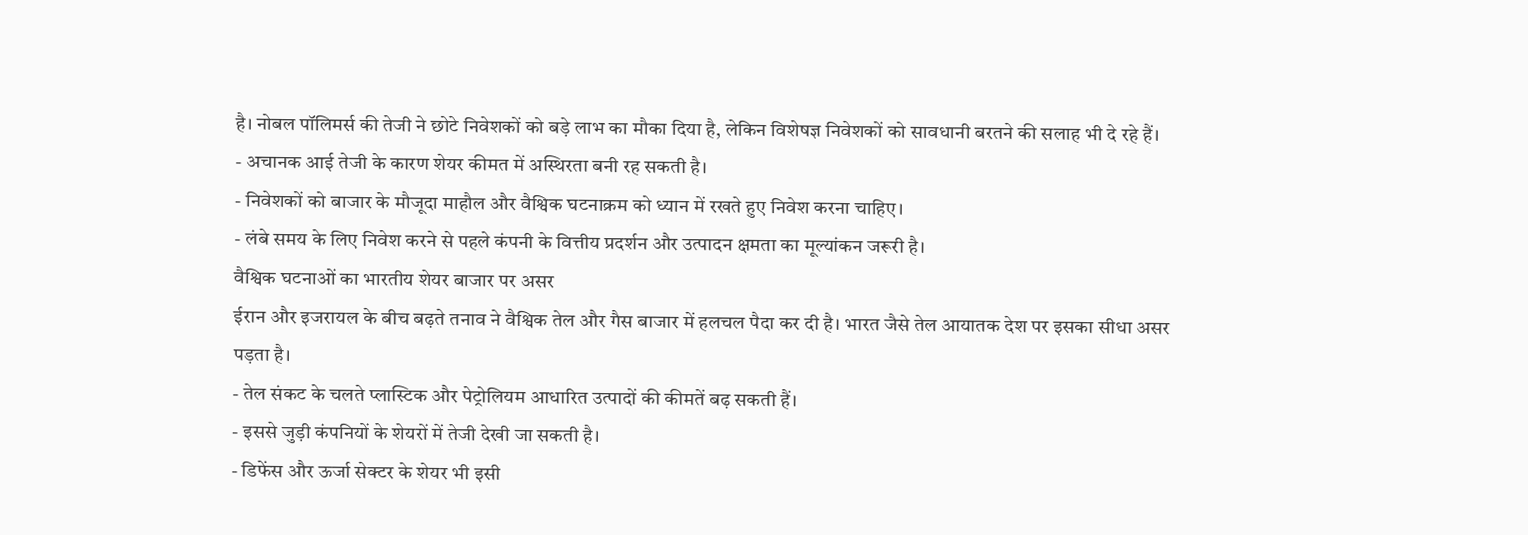है। नोबल पॉलिमर्स की तेजी ने छोटे निवेशकों को बड़े लाभ का मौका दिया है, लेकिन विशेषज्ञ निवेशकों को सावधानी बरतने की सलाह भी दे रहे हैं।
- अचानक आई तेजी के कारण शेयर कीमत में अस्थिरता बनी रह सकती है।
- निवेशकों को बाजार के मौजूदा माहौल और वैश्विक घटनाक्रम को ध्यान में रखते हुए निवेश करना चाहिए।
- लंबे समय के लिए निवेश करने से पहले कंपनी के वित्तीय प्रदर्शन और उत्पादन क्षमता का मूल्यांकन जरूरी है।
वैश्विक घटनाओं का भारतीय शेयर बाजार पर असर
ईरान और इजरायल के बीच बढ़ते तनाव ने वैश्विक तेल और गैस बाजार में हलचल पैदा कर दी है। भारत जैसे तेल आयातक देश पर इसका सीधा असर पड़ता है।
- तेल संकट के चलते प्लास्टिक और पेट्रोलियम आधारित उत्पादों की कीमतें बढ़ सकती हैं।
- इससे जुड़ी कंपनियों के शेयरों में तेजी देखी जा सकती है।
- डिफेंस और ऊर्जा सेक्टर के शेयर भी इसी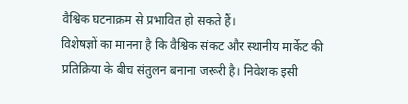वैश्विक घटनाक्रम से प्रभावित हो सकते हैं।
विशेषज्ञों का मानना है कि वैश्विक संकट और स्थानीय मार्केट की प्रतिक्रिया के बीच संतुलन बनाना जरूरी है। निवेशक इसी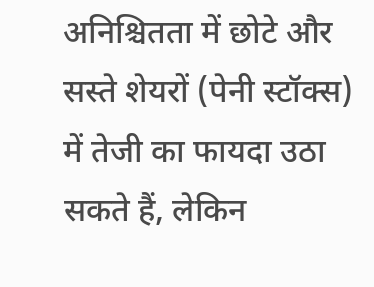अनिश्चितता में छोटे और सस्ते शेयरों (पेनी स्टॉक्स) में तेजी का फायदा उठा सकते हैं, लेकिन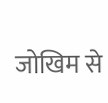जोखिम से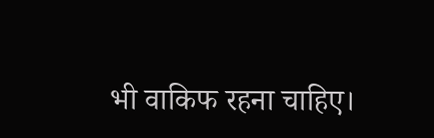भी वाकिफ रहना चाहिए।